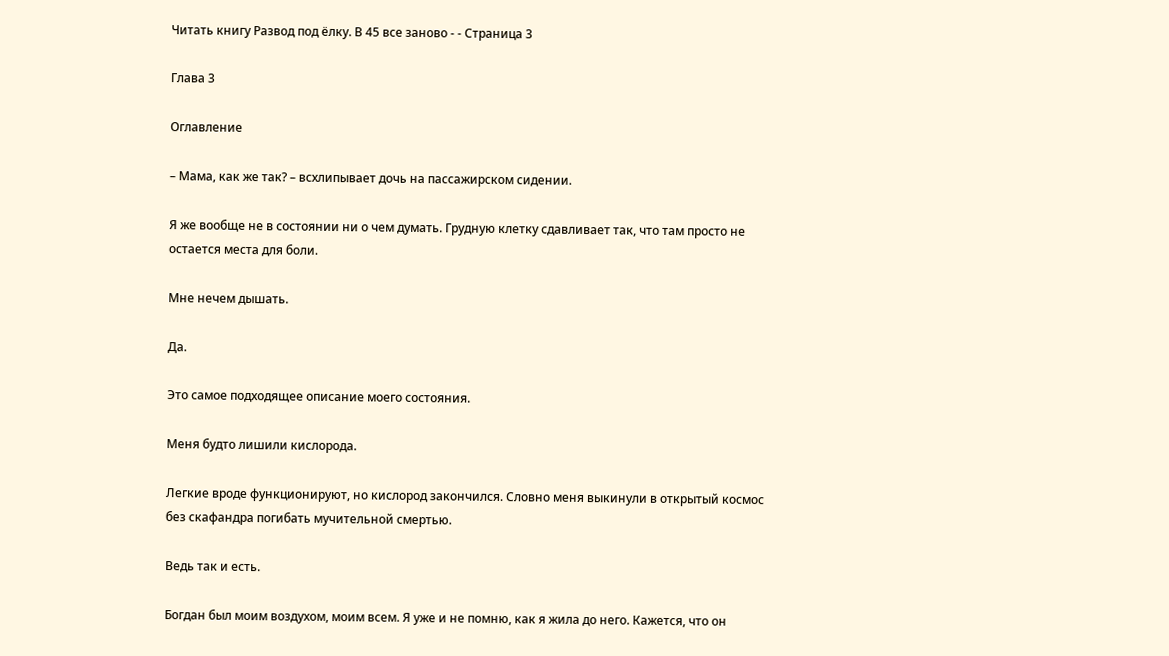Читать книгу Развод под ёлку. В 45 все заново - - Страница 3

Глава 3

Оглавление

– Мама, как же так? – всхлипывает дочь на пассажирском сидении.

Я же вообще не в состоянии ни о чем думать. Грудную клетку сдавливает так, что там просто не остается места для боли.

Мне нечем дышать.

Да.

Это самое подходящее описание моего состояния.

Меня будто лишили кислорода.

Легкие вроде функционируют, но кислород закончился. Словно меня выкинули в открытый космос без скафандра погибать мучительной смертью.

Ведь так и есть.

Богдан был моим воздухом, моим всем. Я уже и не помню, как я жила до него. Кажется, что он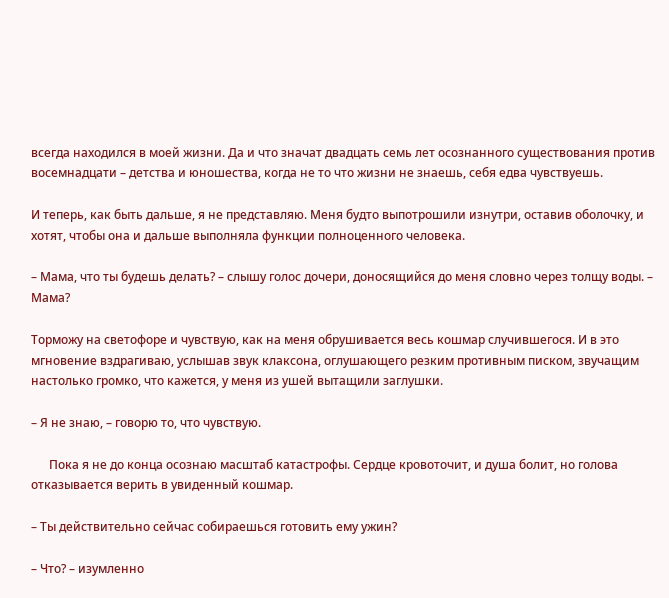всегда находился в моей жизни. Да и что значат двадцать семь лет осознанного существования против восемнадцати – детства и юношества, когда не то что жизни не знаешь, себя едва чувствуешь.

И теперь, как быть дальше, я не представляю. Меня будто выпотрошили изнутри, оставив оболочку, и хотят, чтобы она и дальше выполняла функции полноценного человека.

– Мама, что ты будешь делать? – слышу голос дочери, доносящийся до меня словно через толщу воды. – Мама?

Торможу на светофоре и чувствую, как на меня обрушивается весь кошмар случившегося. И в это мгновение вздрагиваю, услышав звук клаксона, оглушающего резким противным писком, звучащим настолько громко, что кажется, у меня из ушей вытащили заглушки.

– Я не знаю, – говорю то, что чувствую.

      Пока я не до конца осознаю масштаб катастрофы. Сердце кровоточит, и душа болит, но голова отказывается верить в увиденный кошмар.

– Ты действительно сейчас собираешься готовить ему ужин?

– Что? – изумленно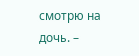смотрю на дочь. –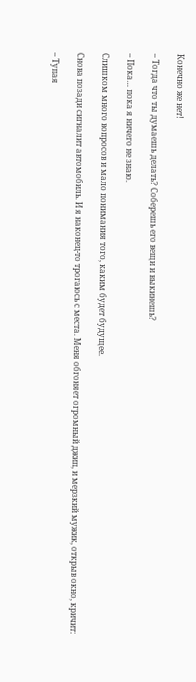Конечно же нет!

– Тогда что ты думаешь делать? Соберешь его вещи и выкинешь?

– Пока… пока я ничего не знаю.

Слишком много вопросов и мало понимания того, каким будет будущее.

Снова позади сигналит автомобиль. И я наконец-то трогаюсь с места. Меня обгоняет огромный джип, и мерзкий мужик, открыв окно, кричит:

– Тупая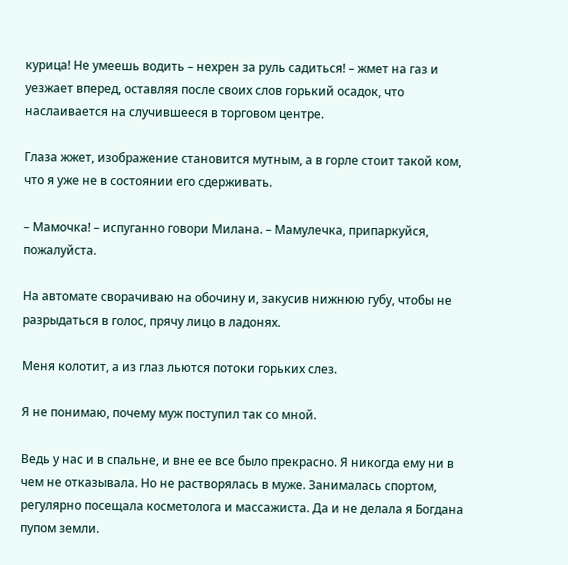курица! Не умеешь водить – нехрен за руль садиться! – жмет на газ и уезжает вперед, оставляя после своих слов горький осадок, что наслаивается на случившееся в торговом центре.

Глаза жжет, изображение становится мутным, а в горле стоит такой ком, что я уже не в состоянии его сдерживать.

– Мамочка! – испуганно говори Милана. – Мамулечка, припаркуйся, пожалуйста.

На автомате сворачиваю на обочину и, закусив нижнюю губу, чтобы не разрыдаться в голос, прячу лицо в ладонях.

Меня колотит, а из глаз льются потоки горьких слез.

Я не понимаю, почему муж поступил так со мной.

Ведь у нас и в спальне, и вне ее все было прекрасно. Я никогда ему ни в чем не отказывала. Но не растворялась в муже. Занималась спортом, регулярно посещала косметолога и массажиста. Да и не делала я Богдана пупом земли.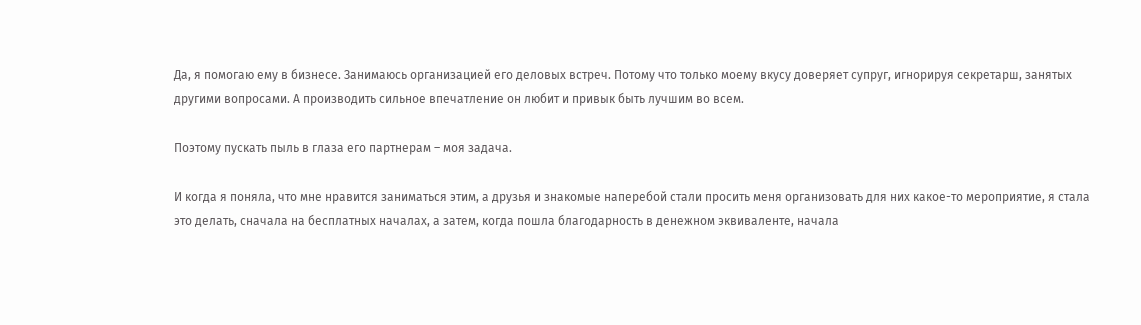Да, я помогаю ему в бизнесе. Занимаюсь организацией его деловых встреч. Потому что только моему вкусу доверяет супруг, игнорируя секретарш, занятых другими вопросами. А производить сильное впечатление он любит и привык быть лучшим во всем.

Поэтому пускать пыль в глаза его партнерам – моя задача.

И когда я поняла, что мне нравится заниматься этим, а друзья и знакомые наперебой стали просить меня организовать для них какое-то мероприятие, я стала это делать, сначала на бесплатных началах, а затем, когда пошла благодарность в денежном эквиваленте, начала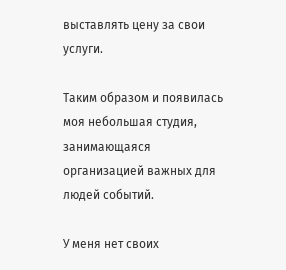выставлять цену за свои услуги.

Таким образом и появилась моя небольшая студия, занимающаяся организацией важных для людей событий.

У меня нет своих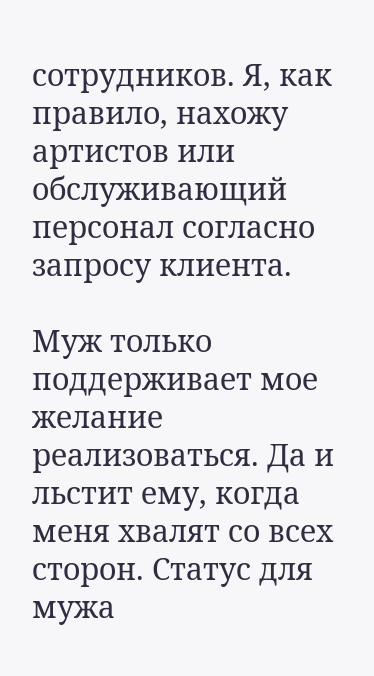сотрудников. Я, как правило, нахожу артистов или обслуживающий персонал согласно запросу клиента.

Муж только поддерживает мое желание реализоваться. Да и льстит ему, когда меня хвалят со всех сторон. Статус для мужа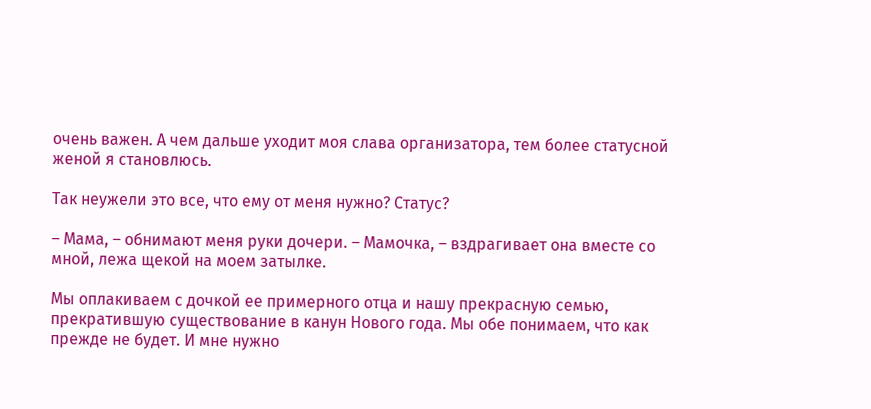очень важен. А чем дальше уходит моя слава организатора, тем более статусной женой я становлюсь.

Так неужели это все, что ему от меня нужно? Статус?

– Мама, – обнимают меня руки дочери. – Мамочка, – вздрагивает она вместе со мной, лежа щекой на моем затылке.

Мы оплакиваем с дочкой ее примерного отца и нашу прекрасную семью, прекратившую существование в канун Нового года. Мы обе понимаем, что как прежде не будет. И мне нужно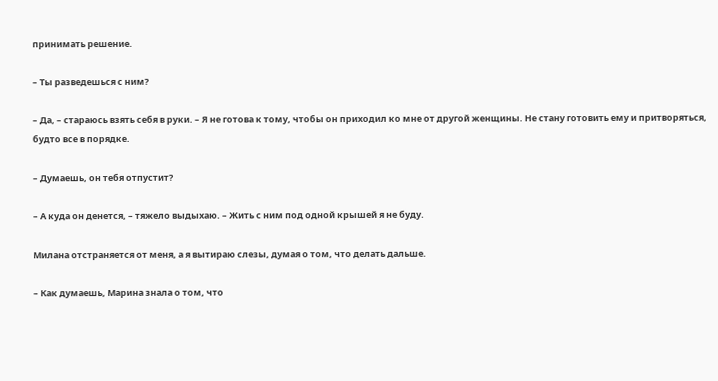принимать решение.

– Ты разведешься с ним?

– Да, – стараюсь взять себя в руки. – Я не готова к тому, чтобы он приходил ко мне от другой женщины. Не стану готовить ему и притворяться, будто все в порядке.

– Думаешь, он тебя отпустит?

– А куда он денется, – тяжело выдыхаю. – Жить с ним под одной крышей я не буду.

Милана отстраняется от меня, а я вытираю слезы, думая о том, что делать дальше.

– Как думаешь, Марина знала о том, что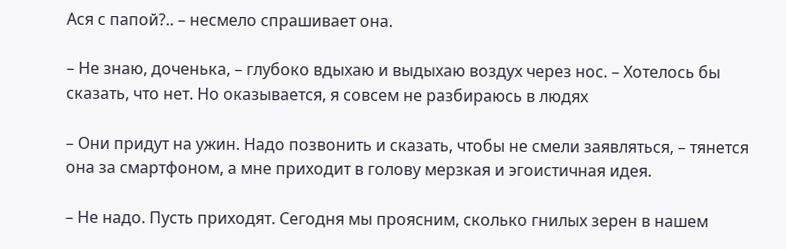Ася с папой?.. – несмело спрашивает она.

– Не знаю, доченька, – глубоко вдыхаю и выдыхаю воздух через нос. – Хотелось бы сказать, что нет. Но оказывается, я совсем не разбираюсь в людях

– Они придут на ужин. Надо позвонить и сказать, чтобы не смели заявляться, – тянется она за смартфоном, а мне приходит в голову мерзкая и эгоистичная идея.

– Не надо. Пусть приходят. Сегодня мы проясним, сколько гнилых зерен в нашем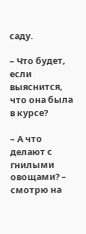саду.

– Что будет, если выяснится, что она была в курсе?

– А что делают с гнилыми овощами? – смотрю на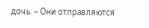дочь. – Они отправляются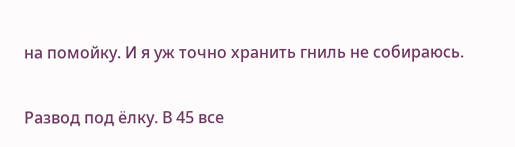на помойку. И я уж точно хранить гниль не собираюсь.

Развод под ёлку. В 45 все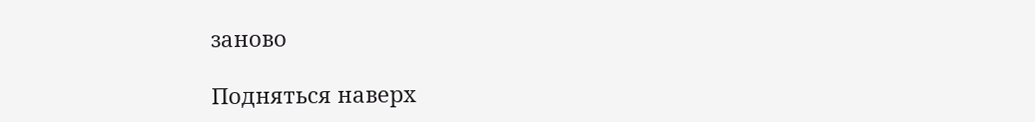заново

Подняться наверх